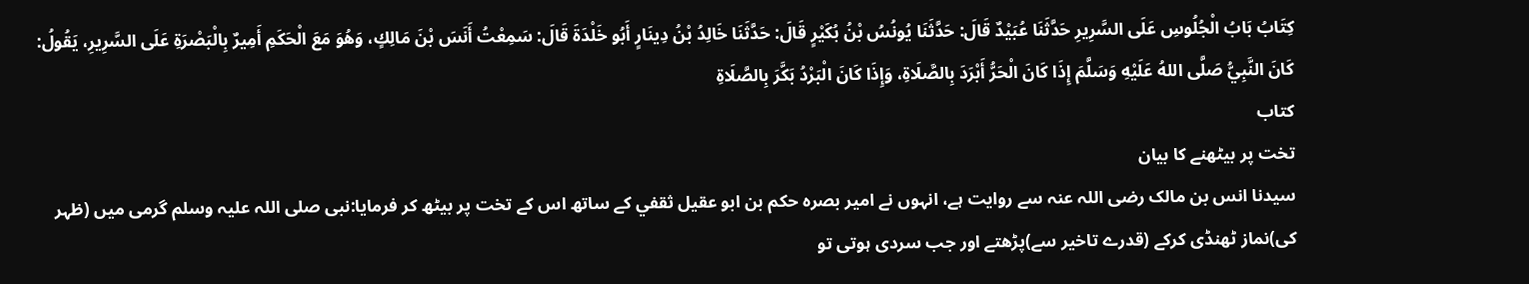كِتَابُ بَابُ الْجُلُوسِ عَلَى السَّرِيرِ حَدَّثَنَا عُبَيْدٌ قَالَ: حَدَّثَنَا يُونُسُ بْنُ بُكَيْرٍ قَالَ: حَدَّثَنَا خَالِدُ بْنُ دِينَارٍ أَبُو خَلْدَةَ قَالَ: سَمِعْتُ أَنَسَ بْنَ مَالِكٍ، وَهُوَ مَعَ الْحَكَمِ أَمِيرٌ بِالْبَصْرَةِ عَلَى السَّرِيرِ، يَقُولُ: كَانَ النَّبِيُّ صَلَّى اللهُ عَلَيْهِ وَسَلَّمَ إِذَا كَانَ الْحَرُّ أَبْرَدَ بِالصَّلَاةِ، وَإِذَا كَانَ الْبَرْدُ بَكَّرَ بِالصَّلَاةِ
کتاب
تخت پر بیٹھنے کا بیان
سیدنا انس بن مالک رضی اللہ عنہ سے روایت ہے، انہوں نے امیر بصرہ حکم بن ابو عقیل ثقفي کے ساتھ اس کے تخت پر بیٹھ کر فرمایا:نبی صلی اللہ علیہ وسلم گرمی میں (ظہر کی)نماز ٹھنڈی کرکے (قدرے تاخیر سے)پڑھتے اور جب سردی ہوتی تو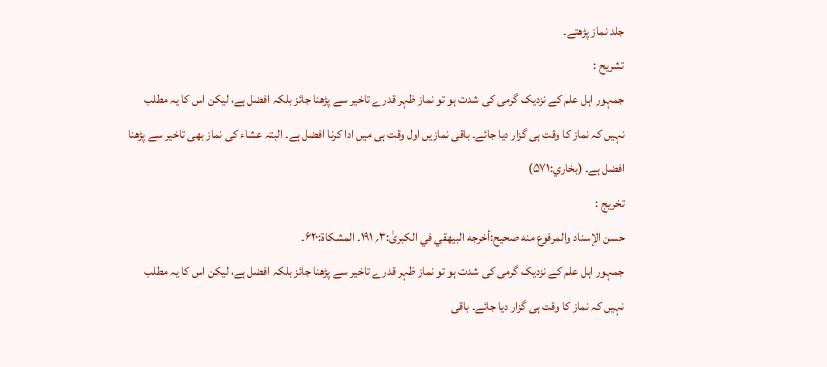جلد نماز پڑھتے۔
تشریح :
جمہور اہل علم کے نزدیک گرمی کی شدت ہو تو نماز ظہر قدرے تاخیر سے پڑھنا جائز بلکہ افضل ہے، لیکن اس کا یہ مطلب نہیں کہ نماز کا وقت ہی گزار دیا جائے۔ باقی نمازیں اول وقت ہی میں ادا کرنا افضل ہے۔ البتہ عشاء کی نماز بھی تاخیر سے پڑھنا افضل ہے۔ (بخاري:۵۷۱)
تخریج :
حسن الإسناد والمرفوع منه صحیح:أخرجه البیهقي في الکبریٰ:۳؍ ۱۹۱۔ المشکاة:۶۲۰۔
جمہور اہل علم کے نزدیک گرمی کی شدت ہو تو نماز ظہر قدرے تاخیر سے پڑھنا جائز بلکہ افضل ہے، لیکن اس کا یہ مطلب نہیں کہ نماز کا وقت ہی گزار دیا جائے۔ باقی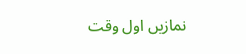نمازیں اول وقت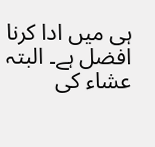ہی میں ادا کرنا افضل ہے۔ البتہ عشاء کی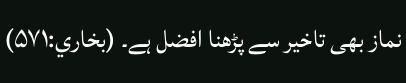نماز بھی تاخیر سے پڑھنا افضل ہے۔ (بخاري:۵۷۱)